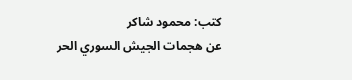كتب: محمود شاكر
عن هجمات الجيش السوري الحر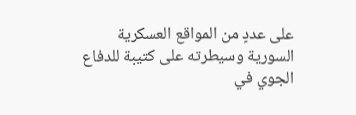على عددٍ من المواقع العسكرية السورية وسيطرته على كتيبة للدفاع الجوي في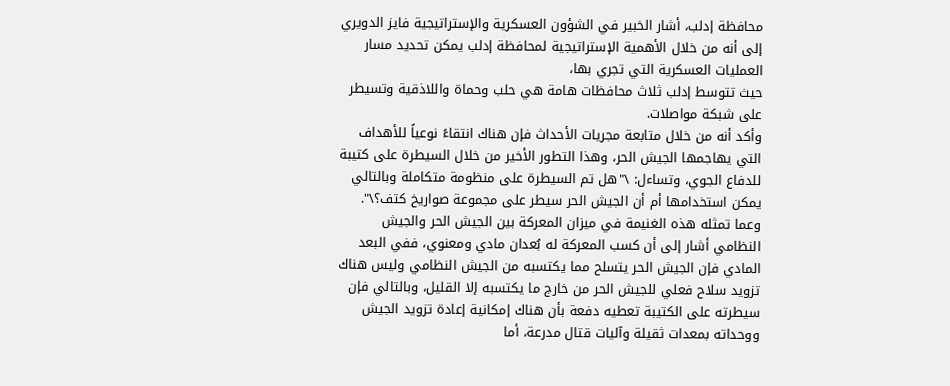محافظة إدلب، أشار الخبير في الشؤون العسكرية والإستراتيجية فايز الدويري إلى أنه من خلال الأهمية الإستراتيجية لمحافظة إدلب يمكن تحديد مسار العمليات العسكرية التي تجري بها،
حيث تتوسط إدلب ثلاث محافظات هامة هي حلب وحماة واللاذقية وتسيطر على شبكة مواصلات.
وأكد أنه من خلال متابعة مجريات الأحداث فإن هناك انتقاءً نوعياً للأهداف التي يهاجمها الجيش الحر، وهذا التطور الأخير من خلال السيطرة على كتيبة للدفاع الجوي، وتساءل: \"هل تم السيطرة على منظومة متكاملة وبالتالي يمكن استخدامها أم أن الجيش الحر سيطر على مجموعة صواريخ كتف؟\".
وعما تمثله هذه الغنيمة في ميزان المعركة بين الجيش الحر والجيش النظامي أشار إلى أن كسب المعركة له بُعدان مادي ومعنوي، ففي البعد المادي فإن الجيش الحر يتسلح مما يكتسبه من الجيش النظامي وليس هناك تزويد سلاح فعلي للجيش الحر من خارج ما يكتسبه إلا القليل، وبالتالي فإن سيطرته على الكتيبة تعطيه دفعة بأن هناك إمكانية إعادة تزويد الجيش ووحداته بمعدات ثقيلة وآليات قتال مدرعة، أما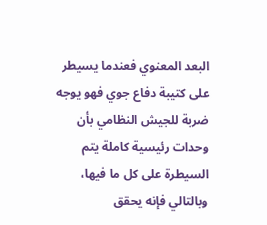البعد المعنوي فعندما يسيطر على كتيبة دفاع جوي فهو يوجه ضربة للجيش النظامي بأن وحدات رئيسية كاملة يتم السيطرة على كل ما فيها، وبالتالي فإنه يحقق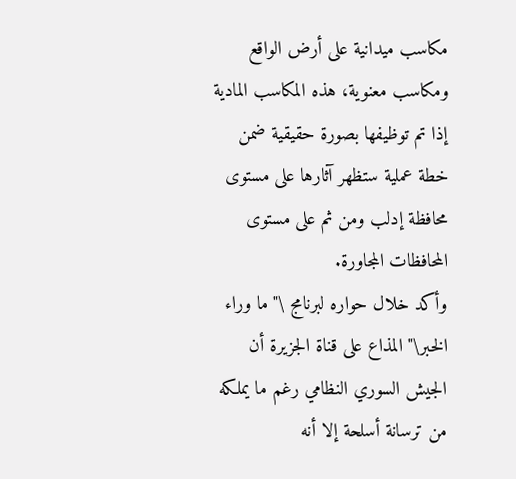مكاسب ميدانية على أرض الواقع ومكاسب معنوية، هذه المكاسب المادية إذا تم توظيفها بصورة حقيقية ضمن خطة عملية ستظهر آثارها على مستوى محافظة إدلب ومن ثم على مستوى المحافظات المجاورة.
وأكد خلال حواره لبرنامج \"ما وراء الخبر\" المذاع على قناة الجزيرة أن الجيش السوري النظامي رغم ما يملكه من ترسانة أسلحة إلا أنه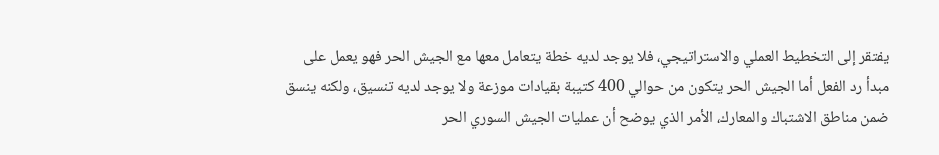يفتقر إلى التخطيط العملي والاستراتيجي، فلا يوجد لديه خطة يتعامل معها مع الجيش الحر فهو يعمل على مبدأ رد الفعل أما الجيش الحر يتكون من حوالي 400 كتيبة بقيادات موزعة ولا يوجد لديه تنسيق، ولكنه ينسق ضمن مناطق الاشتباك والمعارك، الأمر الذي يوضح أن عمليات الجيش السوري الحر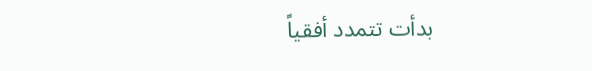بدأت تتمدد أفقياً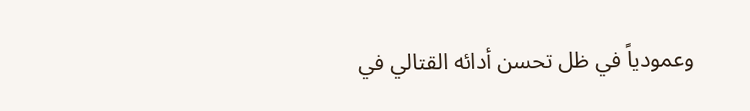وعمودياً في ظل تحسن أدائه القتالي في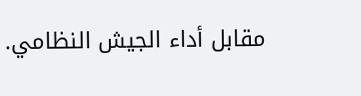مقابل أداء الجيش النظامي.